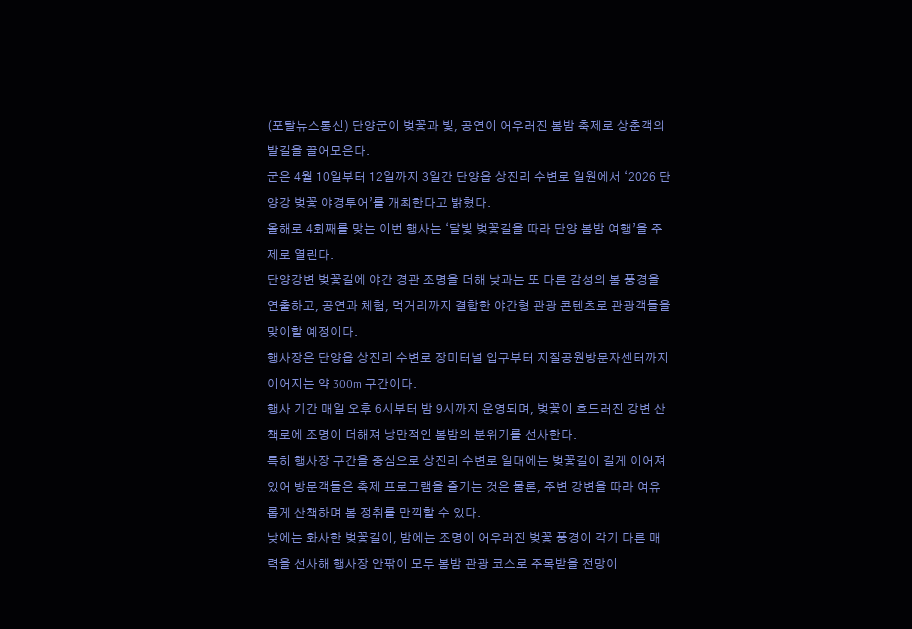(포탈뉴스통신) 단양군이 벚꽃과 빛, 공연이 어우러진 봄밤 축제로 상춘객의 발길을 끌어모은다.
군은 4월 10일부터 12일까지 3일간 단양읍 상진리 수변로 일원에서 ‘2026 단양강 벚꽃 야경투어’를 개최한다고 밝혔다.
올해로 4회째를 맞는 이번 행사는 ‘달빛 벚꽃길을 따라 단양 봄밤 여행’을 주제로 열린다.
단양강변 벚꽃길에 야간 경관 조명을 더해 낮과는 또 다른 감성의 봄 풍경을 연출하고, 공연과 체험, 먹거리까지 결합한 야간형 관광 콘텐츠로 관광객들을 맞이할 예정이다.
행사장은 단양읍 상진리 수변로 장미터널 입구부터 지질공원방문자센터까지 이어지는 약 300m 구간이다.
행사 기간 매일 오후 6시부터 밤 9시까지 운영되며, 벚꽃이 흐드러진 강변 산책로에 조명이 더해져 낭만적인 봄밤의 분위기를 선사한다.
특히 행사장 구간을 중심으로 상진리 수변로 일대에는 벚꽃길이 길게 이어져 있어 방문객들은 축제 프로그램을 즐기는 것은 물론, 주변 강변을 따라 여유롭게 산책하며 봄 정취를 만끽할 수 있다.
낮에는 화사한 벚꽃길이, 밤에는 조명이 어우러진 벚꽃 풍경이 각기 다른 매력을 선사해 행사장 안팎이 모두 봄밤 관광 코스로 주목받을 전망이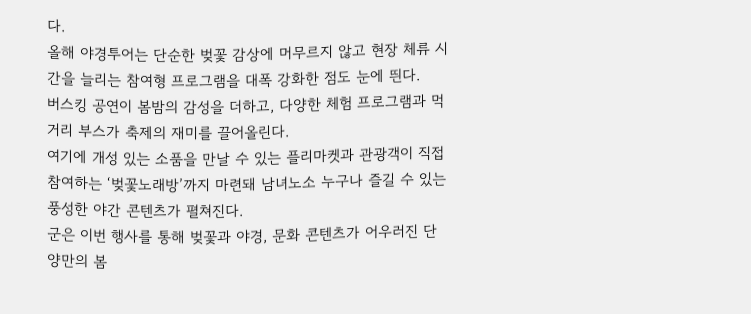다.
올해 야경투어는 단순한 벚꽃 감상에 머무르지 않고 현장 체류 시간을 늘리는 참여형 프로그램을 대폭 강화한 점도 눈에 띈다.
버스킹 공연이 봄밤의 감성을 더하고, 다양한 체험 프로그램과 먹거리 부스가 축제의 재미를 끌어올린다.
여기에 개성 있는 소품을 만날 수 있는 플리마켓과 관광객이 직접 참여하는 ‘벚꽃노래방’까지 마련돼 남녀노소 누구나 즐길 수 있는 풍성한 야간 콘텐츠가 펼쳐진다.
군은 이번 행사를 통해 벚꽃과 야경, 문화 콘텐츠가 어우러진 단양만의 봄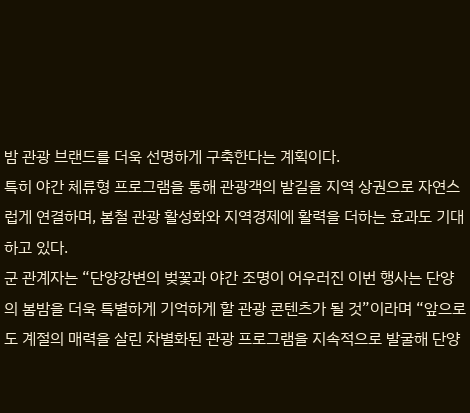밤 관광 브랜드를 더욱 선명하게 구축한다는 계획이다.
특히 야간 체류형 프로그램을 통해 관광객의 발길을 지역 상권으로 자연스럽게 연결하며, 봄철 관광 활성화와 지역경제에 활력을 더하는 효과도 기대하고 있다.
군 관계자는 “단양강변의 벚꽃과 야간 조명이 어우러진 이번 행사는 단양의 봄밤을 더욱 특별하게 기억하게 할 관광 콘텐츠가 될 것”이라며 “앞으로도 계절의 매력을 살린 차별화된 관광 프로그램을 지속적으로 발굴해 단양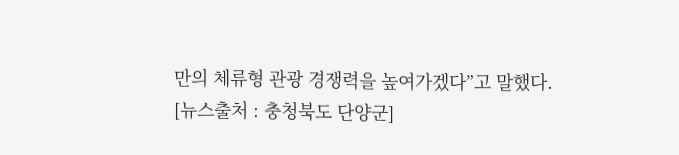만의 체류형 관광 경쟁력을 높여가겠다”고 말했다.
[뉴스출처 : 충청북도 단양군]